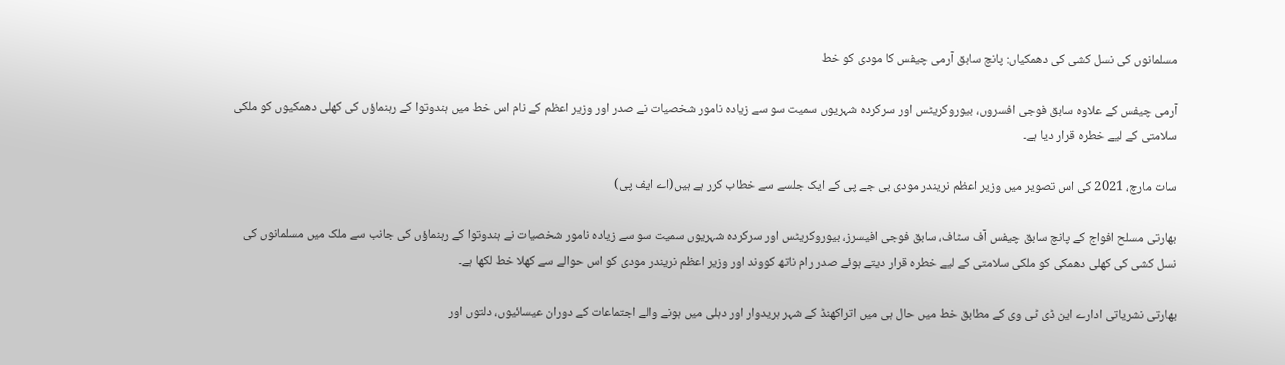مسلمانوں کی نسل کشی کی دھمکیاں: پانچ سابق آرمی چیفس کا مودی کو خط

آرمی چیفس کے علاوہ سابق فوجی افسروں، بیوروکریٹس اور سرکردہ شہریوں سمیت سو سے زیادہ نامور شخصیات نے صدر اور وزیر اعظم کے نام اس خط میں ہندوتوا کے رہنماؤں کی کھلی دھمکیوں کو ملکی سلامتی کے لیے خطرہ قرار دیا ہے۔

سات مارچ، 2021 کی اس تصویر میں وزیر اعظم نریندر مودی بی جے پی کے ایک جلسے سے خطاب کرر ہے ہیں(اے ایف پی)

بھارتی مسلح افواج کے پانچ سابق چیفس آف سٹاف، سابق فوجی افیسرز، بیوروکریٹس اور سرکردہ شہریوں سمیت سو سے زیادہ نامور شخصیات نے ہندوتوا کے رہنماؤں کی جانب سے ملک میں مسلمانوں کی نسل کشی کی کھلی دھمکی کو ملکی سلامتی کے لیے خطرہ قرار دیتے ہوئے صدر رام ناتھ کووند اور وزیر اعظم نریندر مودی کو اس حوالے سے کھلا خط لکھا ہے۔

بھارتی نشریاتی ادارے این ڈی ٹی وی کے مطابق خط میں حال ہی میں اتراکھنڈ کے شہر ہریدوار اور دہلی میں ہونے والے اجتماعات کے دوران عیسائیوں، دلتوں اور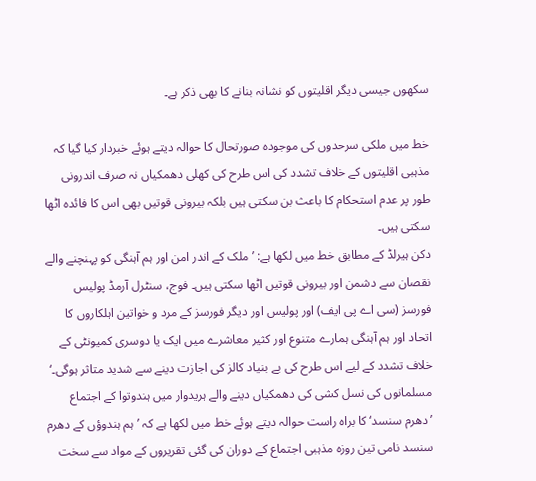سکھوں جیسی دیگر اقلیتوں کو نشانہ بنانے کا بھی ذکر ہے۔

خط میں ملکی سرحدوں کی موجودہ صورتحال کا حوالہ دیتے ہوئے خبردار کیا گیا کہ مذہبی اقلیتوں کے خلاف تشدد کی اس طرح کی کھلی دھمکیاں نہ صرف اندرونی طور پر عدم استحکام کا باعث بن سکتی ہیں بلکہ بیرونی قوتیں بھی اس کا فائدہ اٹھا سکتی ہیں۔
دکن ہیرلڈ کے مطابق خط میں لکھا ہے: ’ملک کے اندر امن اور ہم آہنگی کو پہنچنے والے نقصان سے دشمن اور بیرونی قوتیں اٹھا سکتی ہیں۔ فوج، سنٹرل آرمڈ پولیس فورسز (سی اے پی ایف) اور پولیس اور دیگر فورسز کے مرد و خواتین اہلکاروں کا اتحاد اور ہم آہنگی ہمارے متنوع اور کثیر معاشرے میں ایک یا دوسری کمیونٹی کے خلاف تشدد کے لیے اس طرح کی بے بنیاد کالز کی اجازت دینے سے شدید متاثر ہوگی۔‘
مسلمانوں کی نسل کشی کی دھمکیاں دینے والے ہریدوار میں ہندوتوا کے اجتماع ’دھرم سنسد‘ کا براہ راست حوالہ دیتے ہوئے خط میں لکھا ہے کہ ’ہم ہندوؤں کے دھرم سنسد نامی تین روزہ مذہبی اجتماع کے دوران کی گئی تقریروں کے مواد سے سخت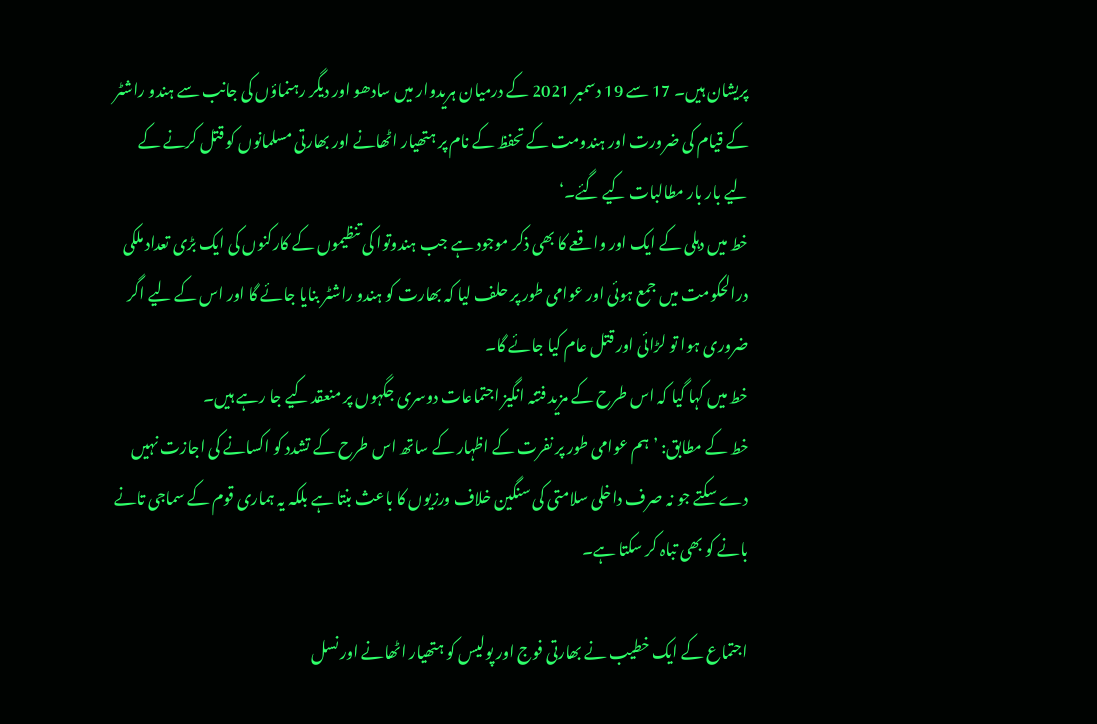پریشان ہیں۔ 17 سے 19 دسمبر 2021 کے درمیان ہریدوار میں سادھو اور دیگر رہنماؤں کی جانب سے ہندو راشٹر کے قیام کی ضرورت اور ہندومت کے تحفظ کے نام پر ہتھیار اٹھانے اور بھارتی مسلمانوں کو قتل کرنے کے لیے بار بار مطالبات کیے گئے۔‘
خط میں دہلی کے ایک اور واقعے کا بھی ذکر موجود ہے جب ہندوتوا کی تنظیموں کے کارکنوں کی ایک بڑی تعداد ملکی درالحکومت میں جمع ہوئی اور عوامی طور پر حلف لیا کہ بھارت کو ہندو راشٹر بنایا جائے گا اور اس کے لیے اگر ضروری ہوا تو لڑائی اور قتل عام کیا جائے گا۔
خط میں کہا گیا کہ اس طرح کے مزید فتنہ انگیز اجتماعات دوسری جگہوں پر منعقد کیے جا رہے ہیں۔
خط کے مطابق: ’ہم عوامی طور پر نفرت کے اظہار کے ساتھ اس طرح کے تشدد کو اکسانے کی اجازت نہیں دے سکتے جو نہ صرف داخلی سلامتی کی سنگین خلاف ورزیوں کا باعث بنتا ہے بلکہ یہ ہماری قوم کے سماجی تانے بانے کو بھی تباہ کر سکتا ہے۔

اجتماع کے ایک خطیب نے بھارتی فوج اور پولیس کو ہتھیار اٹھانے اور نسل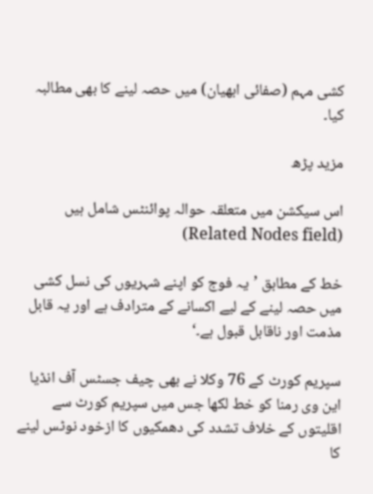کشی مہم (صفائی ابھیان) میں حصہ لینے کا بھی مطالبہ کیا۔

مزید پڑھ

اس سیکشن میں متعلقہ حوالہ پوائنٹس شامل ہیں (Related Nodes field)

خط کے مطابق ’یہ فوج کو اپنے شہریوں کی نسل کشی میں حصہ لینے کے لیے اکسانے کے مترادف ہے اور یہ قابل مذمت اور ناقابل قبول ہے۔‘

سپریم کورٹ کے 76 وکلا نے بھی چیف جسٹس آف انڈیا این وی رمنا کو خط لکھا جس میں سپریم کورٹ سے اقلیتوں کے خلاف تشدد کی دھمکیوں کا ازخود نوٹس لینے کا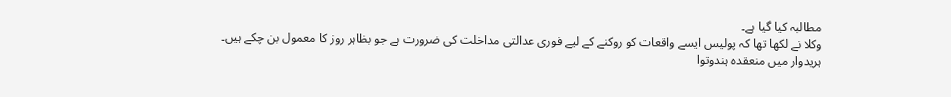مطالبہ کیا گیا ہے۔
وکلا نے لکھا تھا کہ پولیس ایسے واقعات کو روکنے کے لیے فوری عدالتی مداخلت کی ضرورت ہے جو بظاہر روز کا معمول بن چکے ہیں۔
ہریدوار میں منعقدہ ہندوتوا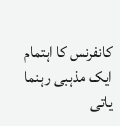کانفرنس کا اہتمام ایک مذہبی رہنما یاتی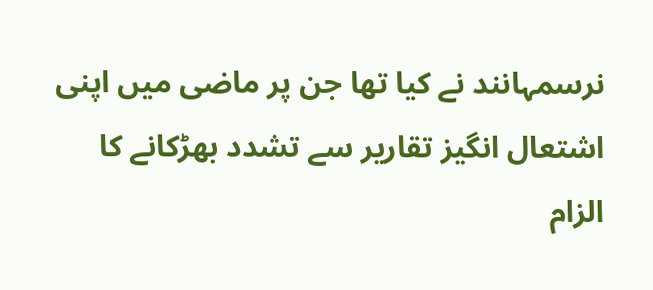نرسمہانند نے کیا تھا جن پر ماضی میں اپنی اشتعال انگیز تقاریر سے تشدد بھڑکانے کا الزام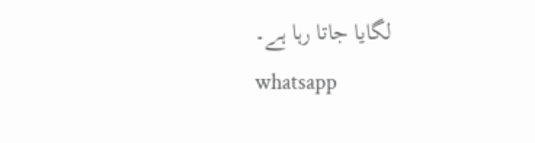لگایا جاتا رہا ہے۔
whatsapp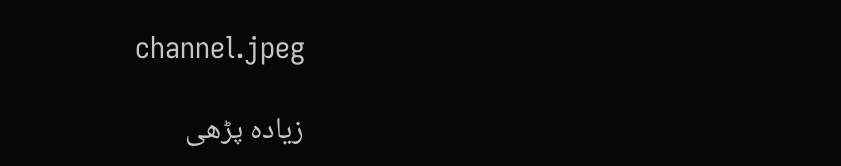channel.jpeg

زیادہ پڑھی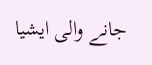جانے والی ایشیا